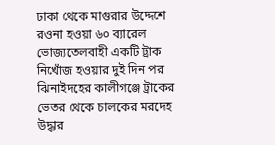ঢাকা থেকে মাগুরার উদ্দেশে রওনা হওয়া ৬০ ব্যারেল ভোজ্যতেলবাহী একটি ট্রাক নিখোঁজ হওয়ার দুই দিন পর ঝিনাইদহের কালীগঞ্জে ট্রাকের ভেতর থেকে চালকের মরদেহ উদ্ধার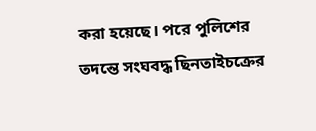করা হয়েছে। পরে পুলিশের তদন্তে সংঘবদ্ধ ছিনতাইচক্রের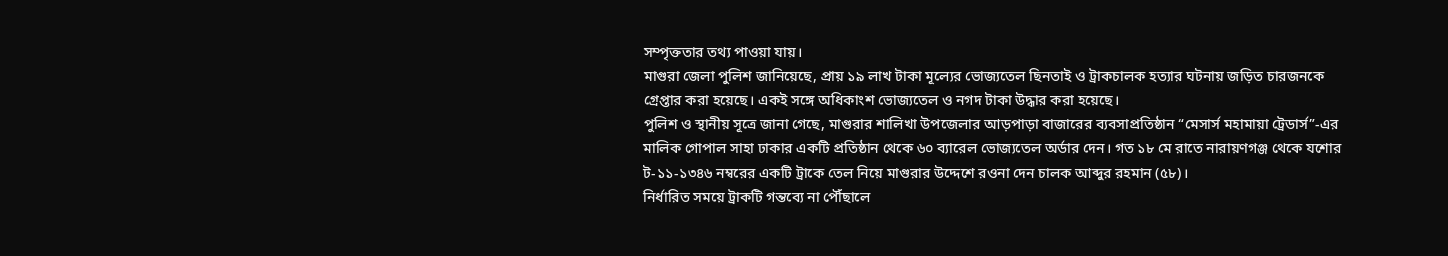সম্পৃক্ততার তথ্য পাওয়া যায়।
মাগুরা জেলা পুলিশ জানিয়েছে, প্রায় ১৯ লাখ টাকা মূল্যের ভোজ্যতেল ছিনতাই ও ট্রাকচালক হত্যার ঘটনায় জড়িত চারজনকে গ্রেপ্তার করা হয়েছে। একই সঙ্গে অধিকাংশ ভোজ্যতেল ও নগদ টাকা উদ্ধার করা হয়েছে।
পুলিশ ও স্থানীয় সূত্রে জানা গেছে, মাগুরার শালিখা উপজেলার আড়পাড়া বাজারের ব্যবসাপ্রতিষ্ঠান “মেসার্স মহামায়া ট্রেডার্স”-এর মালিক গোপাল সাহা ঢাকার একটি প্রতিষ্ঠান থেকে ৬০ ব্যারেল ভোজ্যতেল অর্ডার দেন। গত ১৮ মে রাতে নারায়ণগঞ্জ থেকে যশোর ট-১১-১৩৪৬ নম্বরের একটি ট্রাকে তেল নিয়ে মাগুরার উদ্দেশে রওনা দেন চালক আব্দুর রহমান (৫৮)।
নির্ধারিত সময়ে ট্রাকটি গন্তব্যে না পৌঁছালে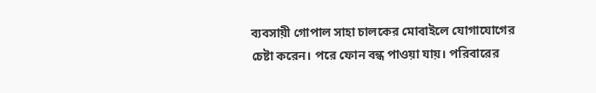ব্যবসায়ী গোপাল সাহা চালকের মোবাইলে যোগাযোগের চেষ্টা করেন। পরে ফোন বন্ধ পাওয়া যায়। পরিবারের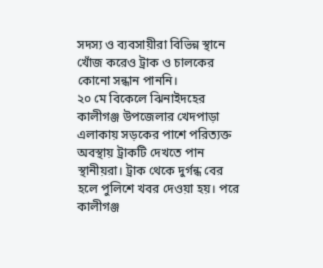সদস্য ও ব্যবসায়ীরা বিভিন্ন স্থানে খোঁজ করেও ট্রাক ও চালকের কোনো সন্ধান পাননি।
২০ মে বিকেলে ঝিনাইদহের কালীগঞ্জ উপজেলার খেদপাড়া এলাকায় সড়কের পাশে পরিত্যক্ত অবস্থায় ট্রাকটি দেখতে পান স্থানীয়রা। ট্রাক থেকে দুর্গন্ধ বের হলে পুলিশে খবর দেওয়া হয়। পরে কালীগঞ্জ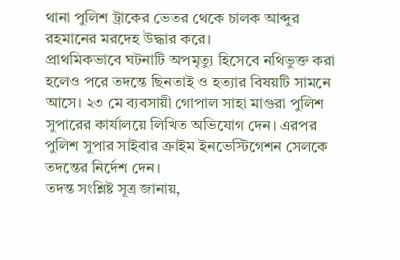থানা পুলিশ ট্রাকের ভেতর থেকে চালক আব্দুর রহমানের মরদেহ উদ্ধার করে।
প্রাথমিকভাবে ঘটনাটি অপমৃত্যু হিসেবে নথিভুক্ত করা হলেও পরে তদন্তে ছিনতাই ও হত্যার বিষয়টি সামনে আসে। ২৩ মে ব্যবসায়ী গোপাল সাহা মাগুরা পুলিশ সুপারের কার্যালয়ে লিখিত অভিযোগ দেন। এরপর পুলিশ সুপার সাইবার ক্রাইম ইনভেস্টিগেশন সেলকে তদন্তের নির্দেশ দেন।
তদন্ত সংশ্লিষ্ট সূত্র জানায়,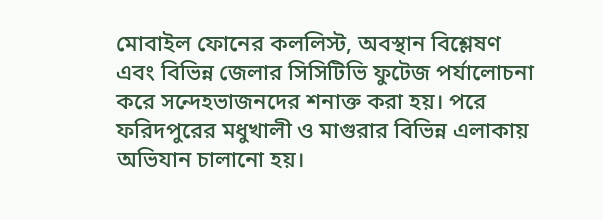মোবাইল ফোনের কললিস্ট, অবস্থান বিশ্লেষণ এবং বিভিন্ন জেলার সিসিটিভি ফুটেজ পর্যালোচনা করে সন্দেহভাজনদের শনাক্ত করা হয়। পরে ফরিদপুরের মধুখালী ও মাগুরার বিভিন্ন এলাকায় অভিযান চালানো হয়।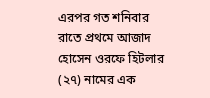এরপর গত শনিবার রাতে প্রথমে আজাদ হোসেন ওরফে হিটলার (২৭) নামের এক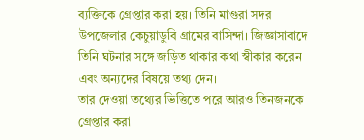ব্যক্তিকে গ্রেপ্তার করা হয়। তিনি মাগুরা সদর উপজেলার কেচুয়াডুবি গ্রামের বাসিন্দা। জিজ্ঞাসাবাদে তিনি ঘটনার সঙ্গে জড়িত থাকার কথা স্বীকার করেন এবং অন্যদের বিষয়ে তথ্য দেন।
তার দেওয়া তথ্যের ভিত্তিতে পরে আরও তিনজনকে গ্রেপ্তার করা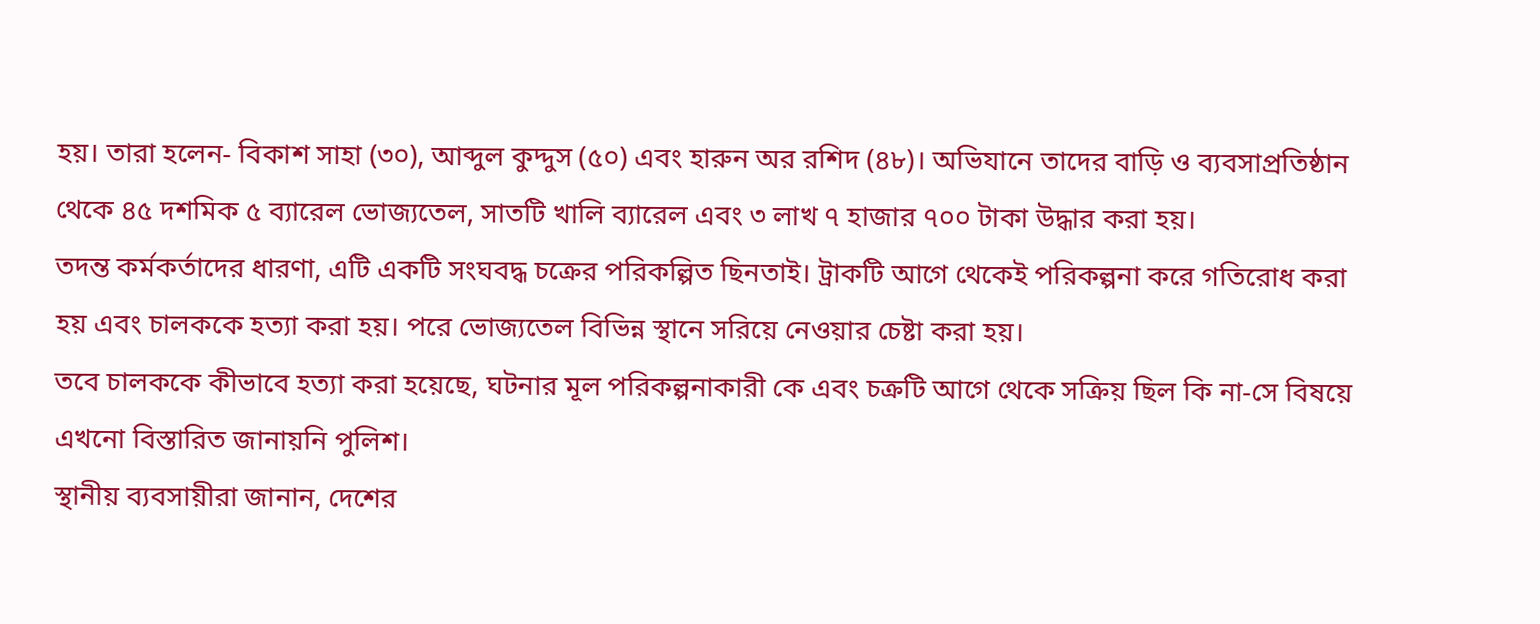হয়। তারা হলেন- বিকাশ সাহা (৩০), আব্দুল কুদ্দুস (৫০) এবং হারুন অর রশিদ (৪৮)। অভিযানে তাদের বাড়ি ও ব্যবসাপ্রতিষ্ঠান থেকে ৪৫ দশমিক ৫ ব্যারেল ভোজ্যতেল, সাতটি খালি ব্যারেল এবং ৩ লাখ ৭ হাজার ৭০০ টাকা উদ্ধার করা হয়।
তদন্ত কর্মকর্তাদের ধারণা, এটি একটি সংঘবদ্ধ চক্রের পরিকল্পিত ছিনতাই। ট্রাকটি আগে থেকেই পরিকল্পনা করে গতিরোধ করা হয় এবং চালককে হত্যা করা হয়। পরে ভোজ্যতেল বিভিন্ন স্থানে সরিয়ে নেওয়ার চেষ্টা করা হয়।
তবে চালককে কীভাবে হত্যা করা হয়েছে, ঘটনার মূল পরিকল্পনাকারী কে এবং চক্রটি আগে থেকে সক্রিয় ছিল কি না-সে বিষয়ে এখনো বিস্তারিত জানায়নি পুলিশ।
স্থানীয় ব্যবসায়ীরা জানান, দেশের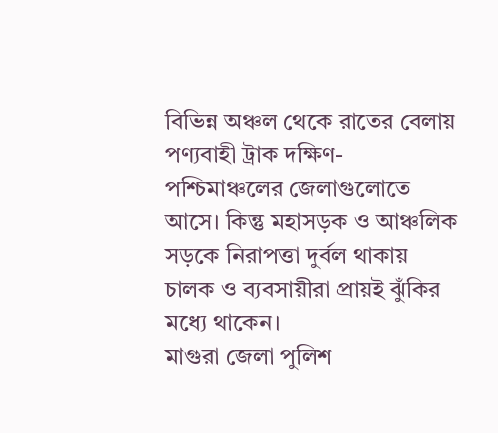বিভিন্ন অঞ্চল থেকে রাতের বেলায় পণ্যবাহী ট্রাক দক্ষিণ-পশ্চিমাঞ্চলের জেলাগুলোতে আসে। কিন্তু মহাসড়ক ও আঞ্চলিক সড়কে নিরাপত্তা দুর্বল থাকায় চালক ও ব্যবসায়ীরা প্রায়ই ঝুঁকির মধ্যে থাকেন।
মাগুরা জেলা পুলিশ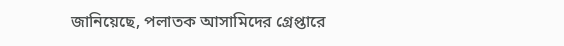জানিয়েছে, পলাতক আসামিদের গ্রেপ্তারে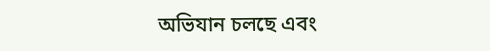অভিযান চলছে এবং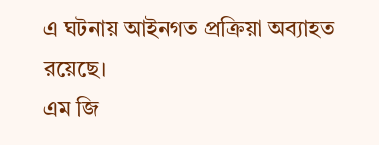এ ঘটনায় আইনগত প্রক্রিয়া অব্যাহত রয়েছে।
এম জি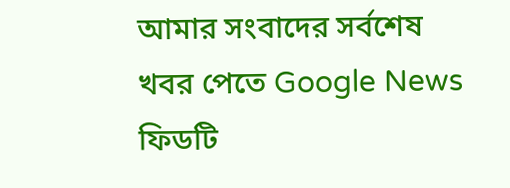আমার সংবাদের সর্বশেষ খবর পেতে Google News ফিডটি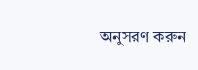অনুসরণ করুন